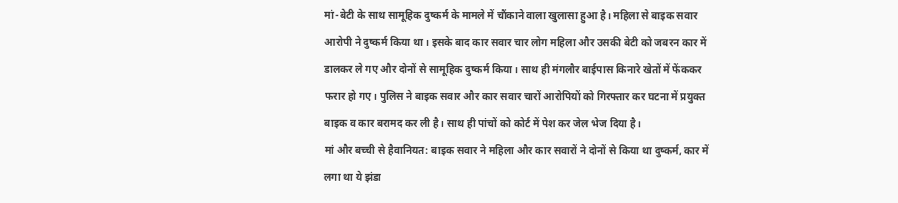मां-बेटी के साथ सामूहिक दुष्कर्म के मामले में चौंकाने वाला खुलासा हुआ है। महिला से बाइक सवार आरोपी ने दुष्कर्म किया था। इसके बाद कार सवार चार लोग महिला और उसकी बेटी को जबरन कार में डालकर ले गए और दोनों से सामूहिक दुष्कर्म किया। साथ ही मंगलौर बाईपास किनारे खेतों में फेंककर फरार हो गए। पुलिस ने बाइक सवार और कार सवार चारों आरोपियों को गिरफ्तार कर घटना में प्रयुक्त बाइक व कार बरामद कर ली है। साथ ही पांचों को कोर्ट में पेश कर जेल भेज दिया है।
मां और बच्ची से हैवानियत: बाइक सवार ने महिला और कार सवारों ने दोनों से किया था दुष्कर्म, कार में लगा था ये झंडा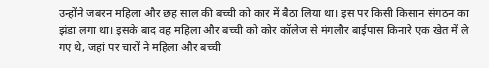उन्होंने जबरन महिला और छह साल की बच्ची को कार में बैठा लिया था। इस पर किसी किसान संगठन का झंडा लगा था। इसके बाद वह महिला और बच्ची को कोर कॉलेज से मंगलौर बाईपास किनारे एक खेत में ले गए थे, जहां पर चारों ने महिला और बच्ची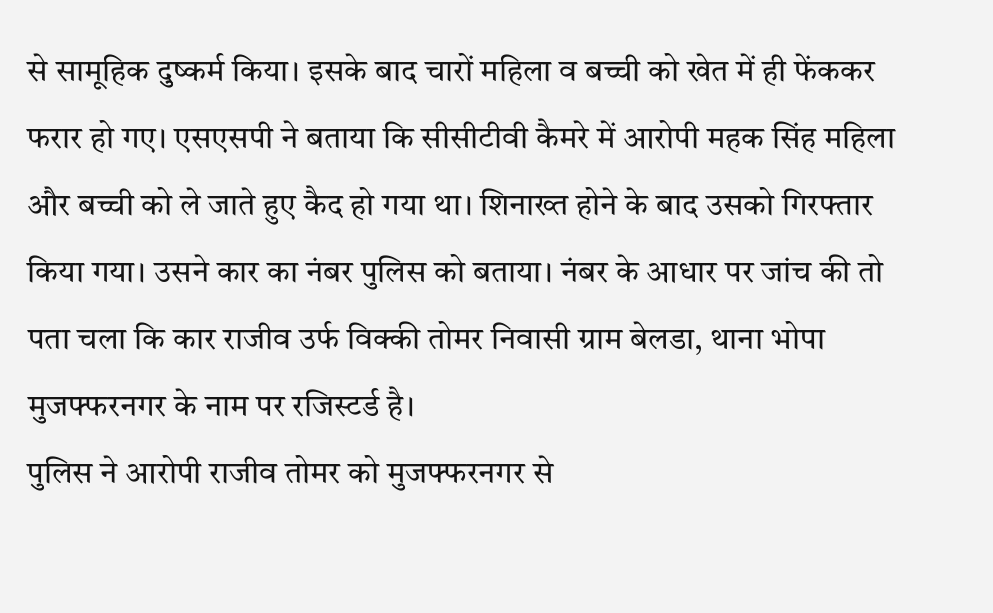से सामूहिक दुष्कर्म किया। इसके बाद चारों महिला व बच्ची को खेत में ही फेंककर फरार हो गए। एसएसपी ने बताया कि सीसीटीवी कैमरे में आरोपी महक सिंह महिला और बच्ची को ले जाते हुए कैद हो गया था। शिनाख्त होने के बाद उसको गिरफ्तार किया गया। उसने कार का नंबर पुलिस को बताया। नंबर के आधार पर जांच की तो पता चला कि कार राजीव उर्फ विक्की तोमर निवासी ग्राम बेलडा, थाना भोपा मुजफ्फरनगर के नाम पर रजिस्टर्ड है।
पुलिस ने आरोपी राजीव तोमर को मुजफ्फरनगर से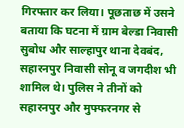गिरफ्तार कर लिया। पूछताछ में उसने बताया कि घटना में ग्राम बेल्डा निवासी सुबोध और साल्हापुर थाना देवबंद, सहारनपुर निवासी सोनू व जगदीश भी शामिल थे। पुलिस ने तीनों को सहारनपुर और मुफ्फरनगर से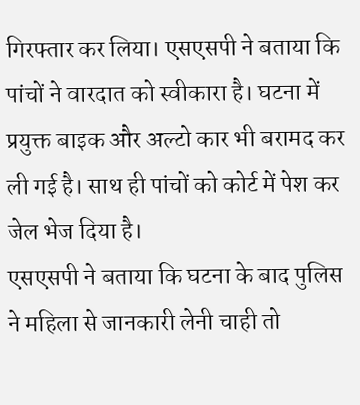गिरफ्तार कर लिया। एसएसपी ने बताया कि पांचों ने वारदात को स्वीकारा है। घटना में प्रयुक्त बाइक और अल्टो कार भी बरामद कर ली गई है। साथ ही पांचों को कोर्ट में पेश कर जेल भेज दिया है।
एसएसपी ने बताया कि घटना के बाद पुलिस ने महिला से जानकारी लेनी चाही तो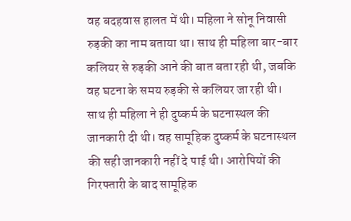वह बदहवास हालत में थी। महिला ने सोनू निवासी रुड़की का नाम बताया था। साथ ही महिला बार-बार कलियर से रुड़की आने की बात बता रही थी, जबकि वह घटना के समय रुड़की से कलियर जा रही थी। साथ ही महिला ने ही दुष्कर्म के घटनास्थल की जानकारी दी थी। वह सामूहिक दुष्कर्म के घटनास्थल की सही जानकारी नहीं दे पाई थी। आरोपियों की गिरफ्तारी के बाद सामूहिक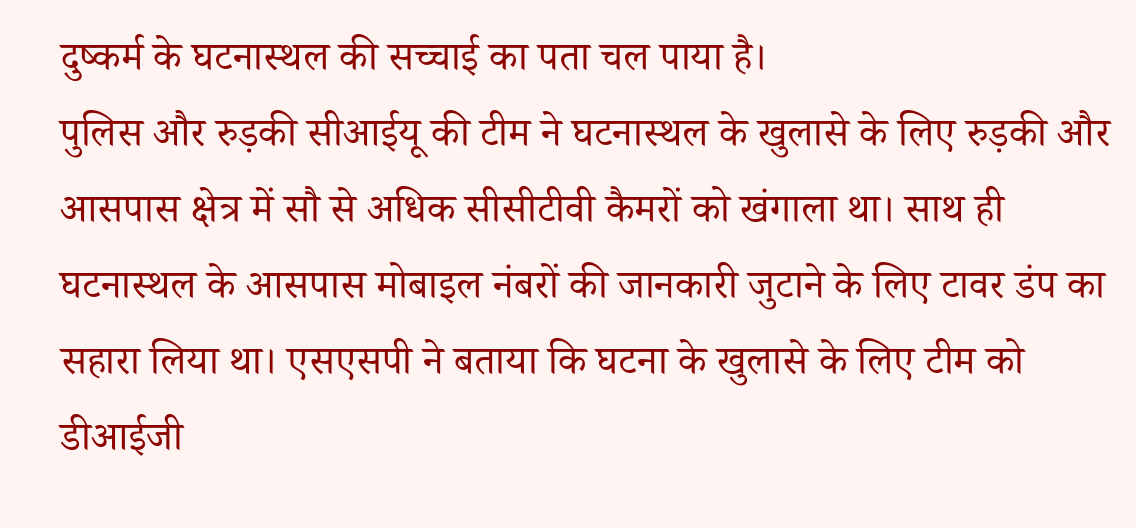दुष्कर्म के घटनास्थल की सच्चाई का पता चल पाया है।
पुलिस और रुड़की सीआईयू की टीम ने घटनास्थल के खुलासे के लिए रुड़की और आसपास क्षेत्र में सौ से अधिक सीसीटीवी कैमरों को खंगाला था। साथ ही घटनास्थल के आसपास मोबाइल नंबरों की जानकारी जुटाने के लिए टावर डंप का सहारा लिया था। एसएसपी ने बताया कि घटना के खुलासे के लिए टीम को डीआईजी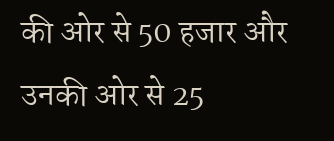की ओर से 50 हजार और उनकी ओर से 25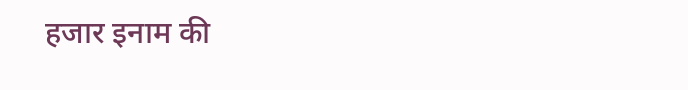हजार इनाम की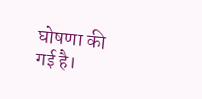घोषणा की गई है।